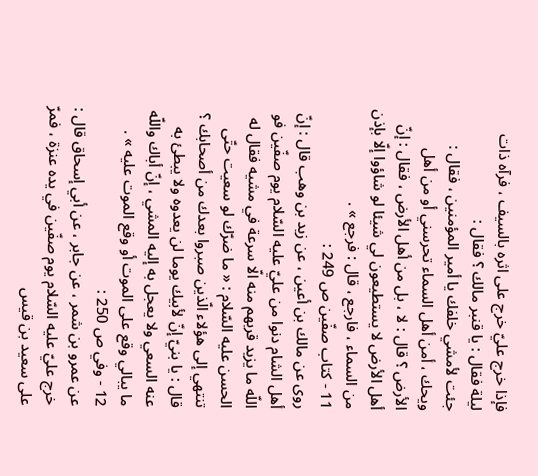فإذا خرج عليّ خرج على اثره بالسيف ، فرآه ذات ليلة فقال : يا قنبر مالك ؟ فقال :
جئت لأمشي خلفك يا أمير المؤمنين ، فقال : ويحك ، أمن أهل السماء تحرسني أو من أهل الأرض ؟ قال : لا ، بل من أهل الأرض ، فقال : إنّ أهل الأرض لا يستطيعون لي شيئا لو شاؤوا إلّا بإذن من السماء ، فارجع ، قال : فرجع » .
11 - كتاب صفّين ص 249 :
روى عن مالك بن أعين ، عن زيد بن وهب قال : إنّ أهل الشام دنوا من عليّ عليه السّلام يوم صفّين فو اللّه ما يزيد قربهم منه الّا سرعة في مشيه فقال له الحسن عليه السّلام : « ما ضرّك لو سعيت حتّى تنتهي إلى هؤلاء الّذين صبروا بعدك من أصحابك ؟ قال : يا بنيّ إنّ لأبيك يوما لن يعدوه ولا يبطئ به عنه السعي ولا يعجل به إليه المشي ، إنّ أباك واللّه ما يبالي وقع على الموت أو وقع الموت عليه » .
12 - وفي ص 250 :
عن عمرو بن شمر ، عن جابر ، عن أبي إسحاق قال : خرج عليّ عليه السّلام يوم صفّين في يده عنزة ، فمرّ على سعيد بن قيس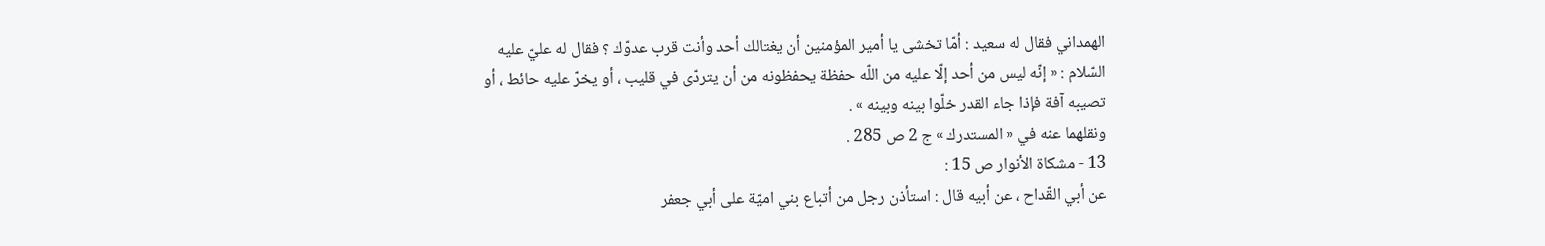الهمداني فقال له سعيد : أمّا تخشى يا أمير المؤمنين أن يغتالك أحد وأنت قرب عدوّك ؟ فقال له عليّ عليه السّلام : « إنّه ليس من أحد إلّا عليه من اللّه حفظة يحفظونه من أن يتردّى في قليب ، أو يخرّ عليه حائط ، أو تصيبه آفة فإذا جاء القدر خلّوا بينه وبينه » .
ونقلهما عنه في « المستدرك » ج 2 ص 285 .
13 - مشكاة الأنوار ص 15 :
عن أبي القّداح ، عن أبيه قال : استأذن رجل من أتباع بني اميّة على أبي جعفر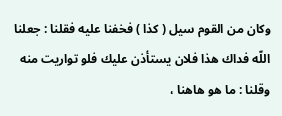وكان من القوم سيل ( كذا ) فخفنا عليه فقلنا : جعلنا اللّه فداك هذا فلان يستأذن عليك فلو تواريت منه وقلنا : ما هو هاهنا ،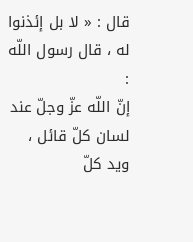قال : « لا بل إئذنوا له ، قال رسول اللّه :
إنّ اللّه عزّ وجلّ عند لسان كلّ قائل ، ويد كلّ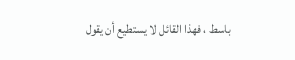باسط ، فهذا القائل لا يستطيع أن يقول